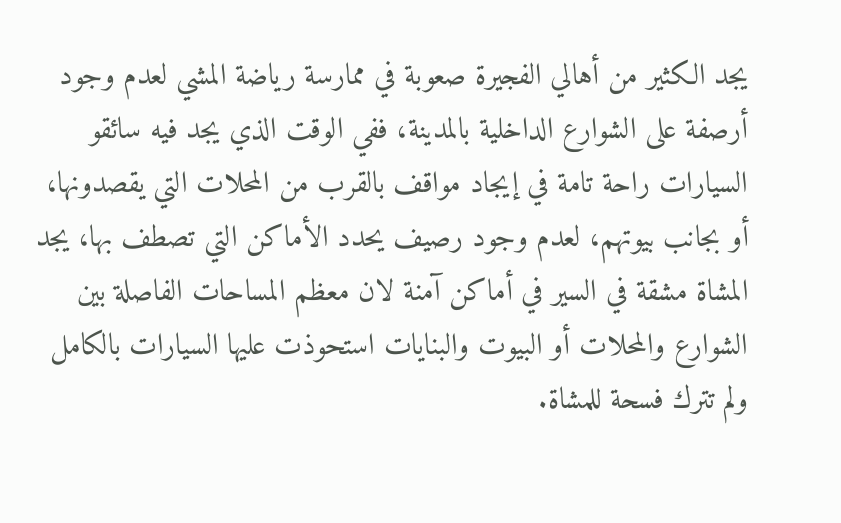يجد الكثير من أهالي الفجيرة صعوبة في ممارسة رياضة المشي لعدم وجود أرصفة على الشوارع الداخلية بالمدينة، ففي الوقت الذي يجد فيه سائقو السيارات راحة تامة في إيجاد مواقف بالقرب من المحلات التي يقصدونها، أو بجانب بيوتهم، لعدم وجود رصيف يحدد الأماكن التي تصطف بها، يجد المشاة مشقة في السير في أماكن آمنة لان معظم المساحات الفاصلة بين الشوارع والمحلات أو البيوت والبنايات استحوذت عليها السيارات بالكامل ولم تترك فسحة للمشاة.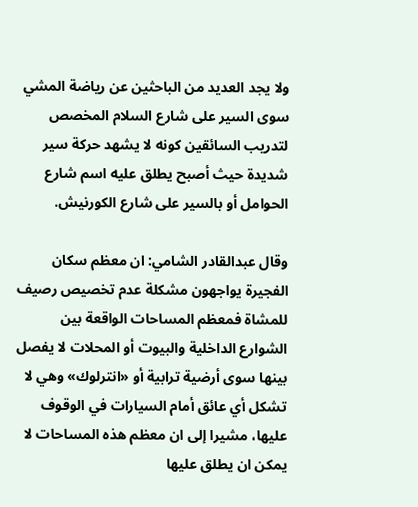ولا يجد العديد من الباحثين عن رياضة المشي سوى السير على شارع السلام المخصص لتدريب السائقين كونه لا يشهد حركة سير شديدة حيث أصبح يطلق عليه اسم شارع الحوامل أو بالسير على شارع الكورنيش.

وقال عبدالقادر الشامي: ان معظم سكان الفجيرة يواجهون مشكلة عدم تخصيص رصيف للمشاة فمعظم المساحات الواقعة بين الشوارع الداخلية والبيوت أو المحلات لا يفصل بينها سوى أرضية ترابية أو «انترلوك» وهي لا تشكل أي عائق أمام السيارات في الوقوف عليها، مشيرا إلى ان معظم هذه المساحات لا يمكن ان يطلق عليها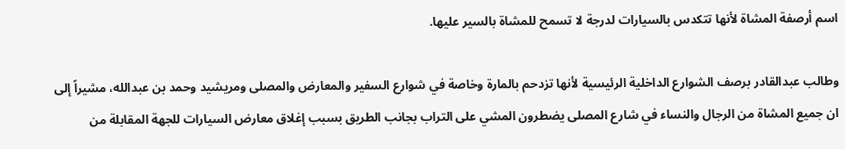اسم أرصفة المشاة لأنها تتكدس بالسيارات لدرجة لا تسمح للمشاة بالسير عليها.

وطالب عبدالقادر برصف الشوارع الداخلية الرئيسية لأنها تزدحم بالمارة وخاصة في شوارع السفير والمعارض والمصلى ومريشيد وحمد بن عبدالله، مشيراً إلى ان جميع المشاة من الرجال والنساء في شارع المصلى يضطرون المشي على التراب بجانب الطريق بسبب إغلاق معارض السيارات للجهة المقابلة من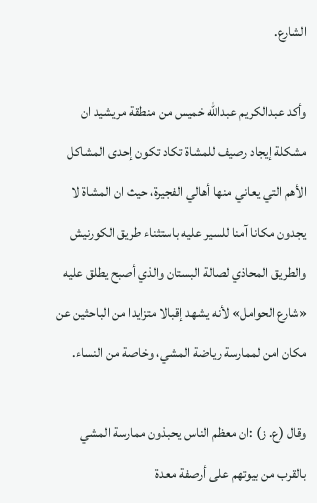الشارع.

وأكد عبدالكريم عبدالله خميس من منطقة مريشيد ان مشكلة إيجاد رصيف للمشاة تكاد تكون إحدى المشاكل الأهم التي يعاني منها أهالي الفجيرة، حيث ان المشاة لا يجدون مكانا آمنا للسير عليه باستثناء طريق الكورنيش والطريق المحاذي لصالة البستان والذي أصبح يطلق عليه «شارع الحوامل» لأنه يشهد إقبالا متزايدا من الباحثين عن مكان امن لممارسة رياضة المشي، وخاصة من النساء.

وقال (ع. ز) :ان معظم الناس يحبذون ممارسة المشي بالقرب من بيوتهم على أرصفة معدة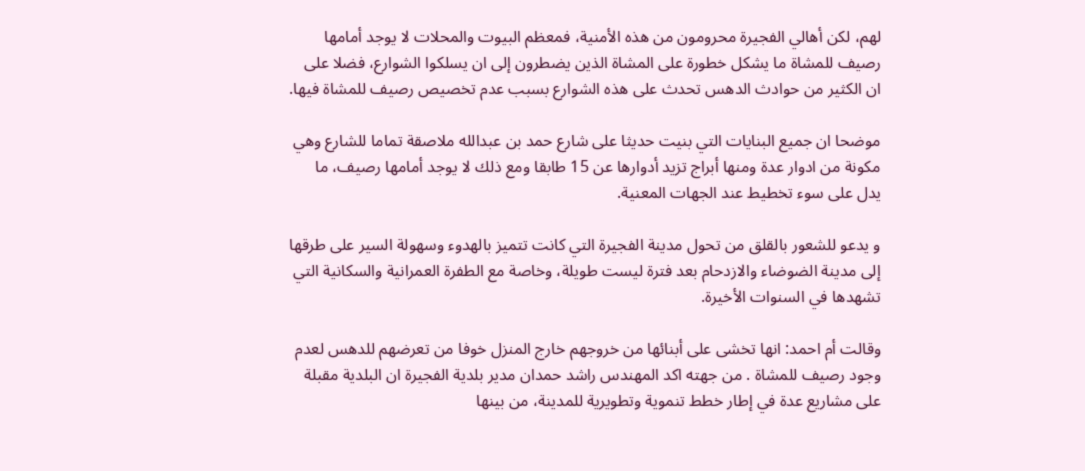لهم، لكن أهالي الفجيرة محرومون من هذه الأمنية، فمعظم البيوت والمحلات لا يوجد أمامها رصيف للمشاة ما يشكل خطورة على المشاة الذين يضطرون إلى ان يسلكوا الشوارع، فضلا على ان الكثير من حوادث الدهس تحدث على هذه الشوارع بسبب عدم تخصيص رصيف للمشاة فيها.

موضحا ان جميع البنايات التي بنيت حديثا على شارع حمد بن عبدالله ملاصقة تماما للشارع وهي مكونة من ادوار عدة ومنها أبراج تزيد أدوارها عن 15 طابقا ومع ذلك لا يوجد أمامها رصيف، ما يدل على سوء تخطيط عند الجهات المعنية.

و يدعو للشعور بالقلق من تحول مدينة الفجيرة التي كانت تتميز بالهدوء وسهولة السير على طرقها إلى مدينة الضوضاء والازدحام بعد فترة ليست طويلة، وخاصة مع الطفرة العمرانية والسكانية التي تشهدها في السنوات الأخيرة.

وقالت أم احمد: انها تخشى على أبنائها من خروجهم خارج المنزل خوفا من تعرضهم للدهس لعدم وجود رصيف للمشاة . من جهته اكد المهندس راشد حمدان مدير بلدية الفجيرة ان البلدية مقبلة على مشاريع عدة في إطار خطط تنموية وتطويرية للمدينة، من بينها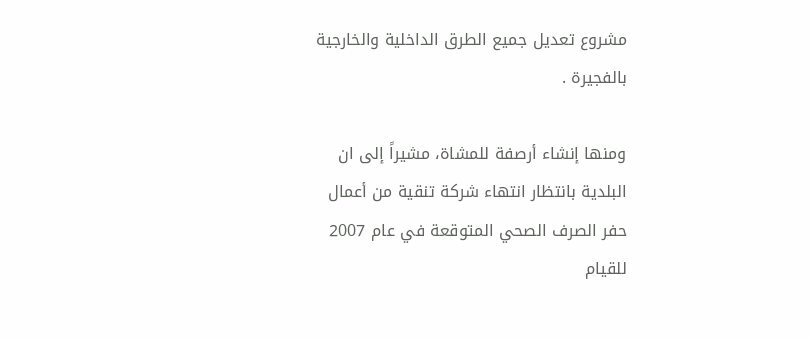مشروع تعديل جميع الطرق الداخلية والخارجية بالفجيرة .

ومنها إنشاء أرصفة للمشاة، مشيراً إلى ان البلدية بانتظار انتهاء شركة تنقية من أعمال حفر الصرف الصحي المتوقعة في عام 2007 للقيام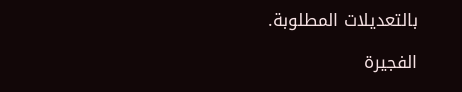بالتعديلات المطلوبة.

الفجيرة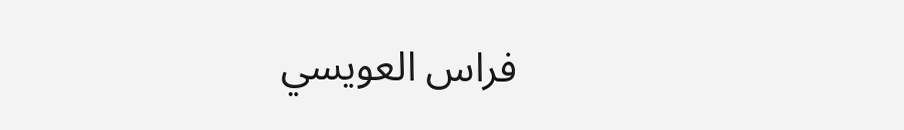فراس العويسي